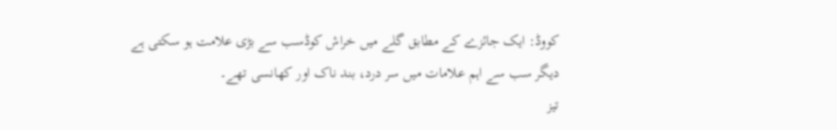کووڈ: ایک جائزے کے مطابق گلے میں خراش کوڈسب سے بڑی علامت ہو سکتی ہے
دیگر سب سے اہم علامات میں سر درد، بند ناک اور کھانسی تھے۔
تیز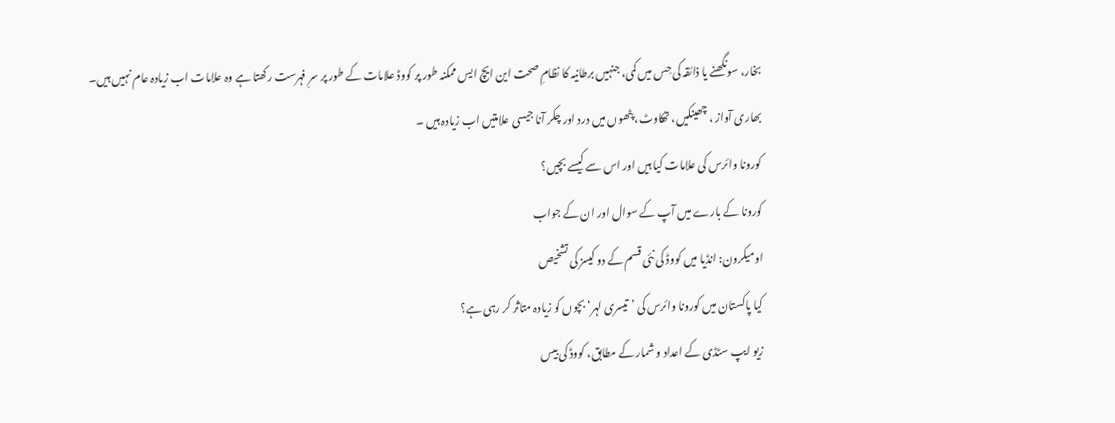بخار، سونگھنے یا ذائقہ کی حِس میں کمی، جنہیں برطانیہ کا نظامِ صحت این ایچ ایس ممکنہ طور پر کووڈ علامات کے طور پر سرِ فہرست رکھتا ہے وہ علامات اب زیادہ عام نہیں ہیں۔
بھاری آواز ، چھینکیں، تھکاوٹ، پٹھوں میں درد اور چکر آنا جیسی علامتیں اب زیادہ ہیں ۔
کورونا وائرس کی علامات کیا ہیں اور اس سے کیسے بچیں؟
کورونا کے بارے میں آپ کے سوال اور ان کے جواب
اومیکرون: انڈیا میں کووڈ کی نئی قسم کے دو کیسز کی تشخیص
کیا پاکستان میں کورونا وائرس کی ’تیسری لہر‘ بچوں کو زیادہ متاثر کر رہی ہے؟
زیو ایپ سٹڈی کے اعداد و شمار کے مطابق، کووڈ کی بیس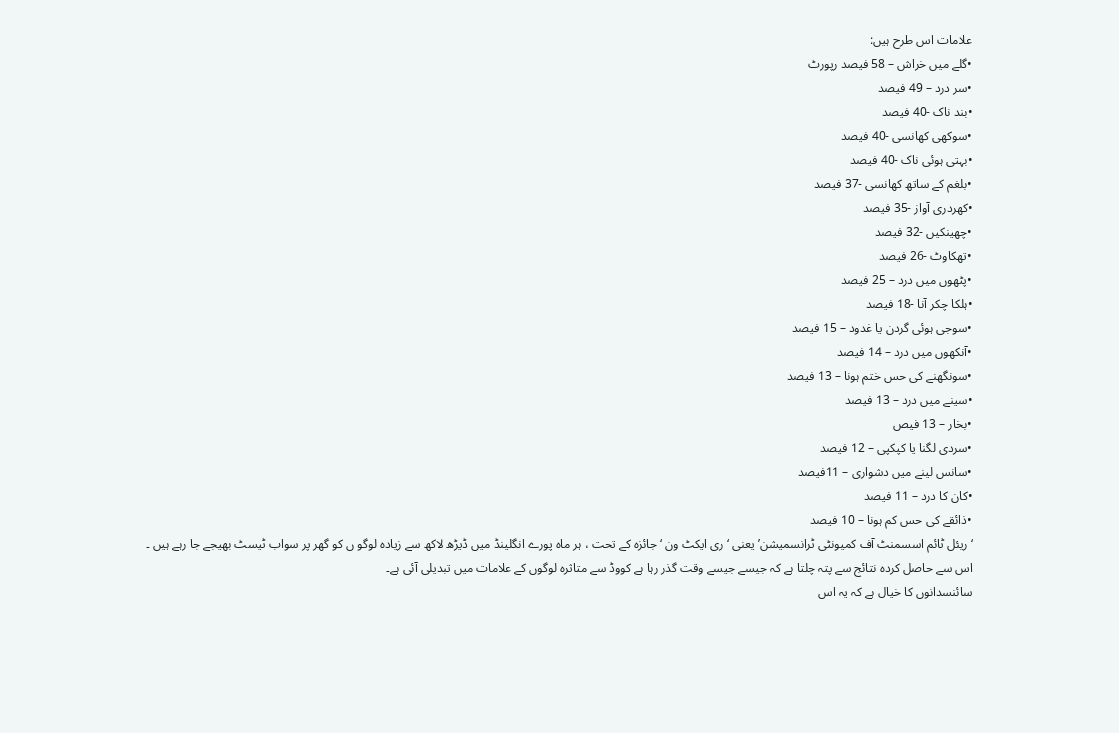علامات اس طرح ہیں:
•گلے میں خراش – 58 فیصد رپورٹ
•سر درد – 49 فیصد
•بند ناک -40 فیصد
•سوکھی کھانسی -40 فیصد
•بہتی ہوئی ناک -40 فیصد
•بلغم کے ساتھ کھانسی -37 فیصد
•کھردری آواز -35 فیصد
•چھینکیں -32 فیصد
•تھکاوٹ -26 فیصد
•پٹھوں میں درد – 25 فیصد
•ہلکا چکر آنا -18 فیصد
•سوجی ہوئی گردن یا غدود – 15 فیصد
•آنکھوں میں درد – 14 فیصد
•سونگھنے کی حس ختم ہونا – 13 فیصد
•سینے میں درد – 13 فیصد
•بخار – 13 فیص
•سردی لگنا یا کپکپی – 12 فیصد
•سانس لینے میں دشواری – 11فیصد
•کان کا درد – 11 فیصد
•ذائقے کی حس کم ہونا – 10 فیصد
‘ریئل ٹائم اسسمنٹ آف کمیونٹی ٹرانسمیشن’ یعنی ‘ ری ایکٹ ون ‘ جائزہ کے تحت ، ہر ماہ پورے انگلینڈ میں ڈیڑھ لاکھ سے زیادہ لوگو ں کو گھر پر سواب ٹیسٹ بھیجے جا رہے ہیں ۔
اس سے حاصل کردہ نتائج سے پتہ چلتا ہے کہ جیسے جیسے وقت گذر رہا ہے کووڈ سے متاثرہ لوگوں کے علامات میں تبدیلی آئی ہے۔
سائنسدانوں کا خیال ہے کہ یہ اس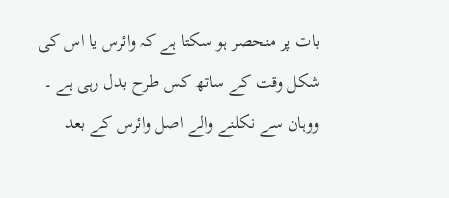بات پر منحصر ہو سکتا ہے کہ وائرس یا اس کی شکل وقت کے ساتھ کس طرح بدل رہی ہے ۔
ووہان سے نکلنے والے اصل وائرس کے بعد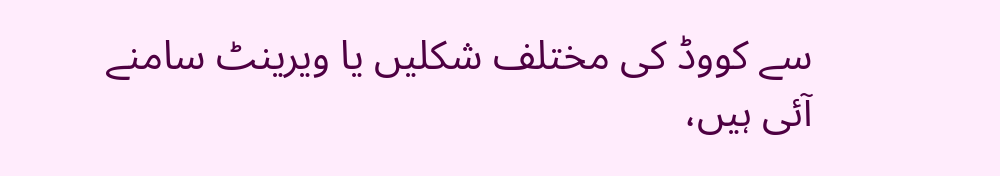سے کووڈ کی مختلف شکلیں یا ویرینٹ سامنے آئی ہیں،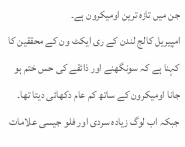جن میں تازہ ترین اومیکرون ہے۔
امپیریل کالج لندن کے ری ایکٹ ون کے محققین کا کہنا ہے کہ سونگھنے اور ذائقے کی حس ختم ہو جانا اومیکرون کے ساتھ کم عام دکھائی دیتا تھا۔ جبکہ اب لوگ زیادہ سردی اور فلو جیسی علامات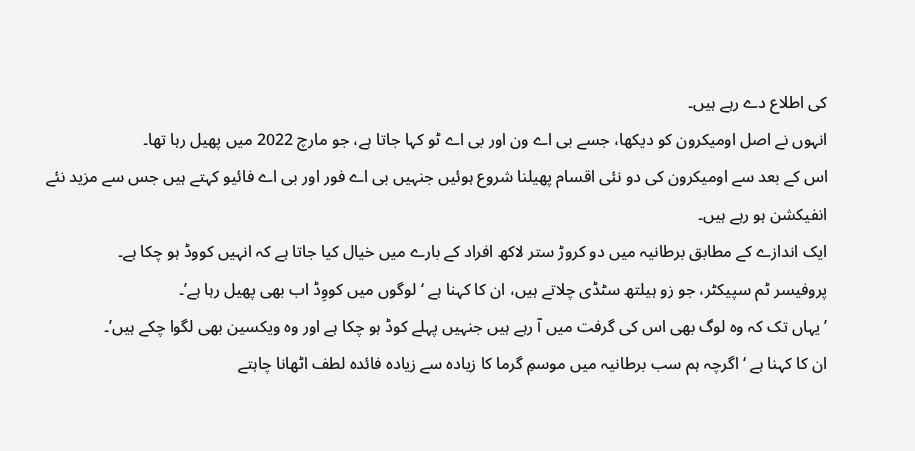کی اطلاع دے رہے ہیں۔
انہوں نے اصل اومیکرون کو دیکھا، جسے بی اے ون اور بی اے ٹو کہا جاتا ہے، جو مارچ 2022 میں پھیل رہا تھا۔
اس کے بعد سے اومیکرون کی دو نئی اقسام پھیلنا شروع ہوئیں جنہیں بی اے فور اور بی اے فائیو کہتے ہیں جس سے مزید نئے انفیکشن ہو رہے ہیں۔
ایک اندازے کے مطابق برطانیہ میں دو کروڑ ستر لاکھ افراد کے بارے میں خیال کیا جاتا ہے کہ انہیں کووڈ ہو چکا ہے۔
پروفیسر ٹم سپیکٹر، جو زو ہیلتھ سٹڈی چلاتے ہیں، ان کا کہنا ہے ‘لوگوں میں کووِڈ اب بھی پھیل رہا ہے’۔
’یہاں تک کہ وہ لوگ بھی اس کی گرفت میں آ رہے ہیں جنہیں پہلے کوڈ ہو چکا ہے اور وہ ویکسین بھی لگوا چکے ہیں’۔
ان کا کہنا ہے ‘ اگرچہ ہم سب برطانیہ میں موسمِ گرما کا زیادہ سے زیادہ فائدہ لطف اٹھانا چاہتے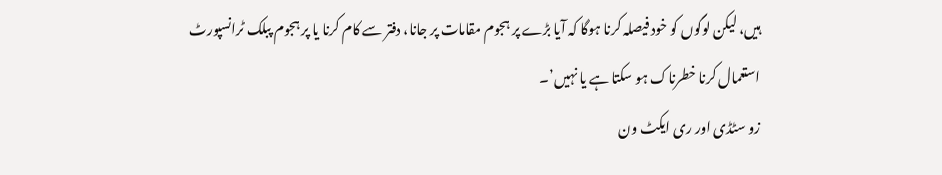ہیں، لیکن لوگوں کو خود فیصلہ کرنا ہوگا کہ آیا بڑے پر ہجوم مقامات پر جانا، دفتر سے کام کرنا یا پر ہجوم پبلک ٹرانسپورٹ استعمال کرنا خطرناک ہو سکتا ہے یا نہیں’۔
زو سٹڈی اور ری ایکٹ ون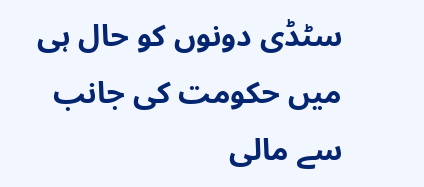سٹڈی دونوں کو حال ہی میں حکومت کی جانب سے مالی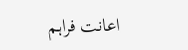اعانت فراہم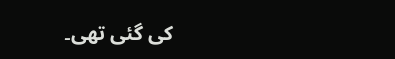کی گئی تھی۔